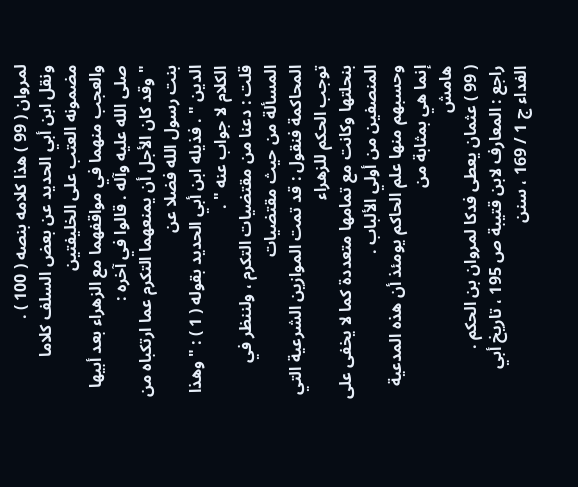لمروان ( 99 ) هذا كلامه بنصه ( 100 ) .
ونقل ابن أبي الحديد عن بعض السلف كلاما مضمونه العتب على الخليفتين
والعجب منهما في مواقفهما مع الزهراء بعد أبيها صلى الله عليه وآله . قالوا في آخره :
" وقد كان الأجل أن يمنعهما التكرم عما ارتكباه من بنت رسول الله فضلا عن
الدين " . فذيله ابن أبي الحديد بقوله ( 1 ) : " وهذا الكلام لا جواب عنه " .
قلت : دعنا من مقتضيات التكرم ، ولننظر في المسألة من حيث مقتضيات
المحاكمة فنقول : قد تمت الموازين الشرعية التي توجب الحكم للزهراء
بنحلتها وكانت مع تمامها متعددة كما لا يخفى على المنصفين من أولي الألباب .
وحسبهم منها علم الحاكم يومئذ أن هذه المدعية إنما هي بمثابة من
هامش
( 99 ) عثمان يعطى فدكا لمروان بن الحكم .
راجع : المعارف لابن قتيبة ص 195 ، تاريخ أبي الفداء ج 1 / 169 ، سنن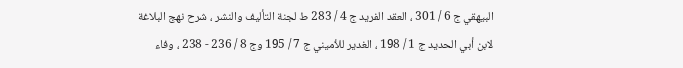البيهقي ج 6 / 301 ، العقد الفريد ج 4 / 283 ط لجنة التأليف والنشر ، شرح نهج البلاغة
لابن أبي الحديد ج 1 / 198 ، الغدير للأميني ج 7 / 195 وج 8 / 236 - 238 ، وفاء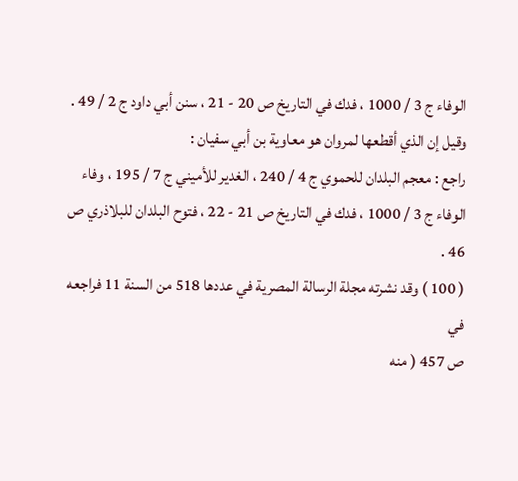الوفاء ج 3 / 1000 ، فدك في التاريخ ص 20 - 21 ، سنن أبي داود ج 2 / 49 .
وقيل إن الذي أقطعها لمروان هو معاوية بن أبي سفيان :
راجع : معجم البلدان للحموي ج 4 / 240 ، الغدير للأميني ج 7 / 195 ، وفاء
الوفاء ج 3 / 1000 ، فدك في التاريخ ص 21 - 22 ، فتوح البلدان للبلاذري ص 46 .
( 100 ) وقد نشرته مجلة الرسالة المصرية في عددها 518 من السنة 11 فراجعه في
ص 457 ( منه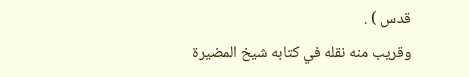قدس ) .
وقريب منه نقله في كتابه شيخ المضيرة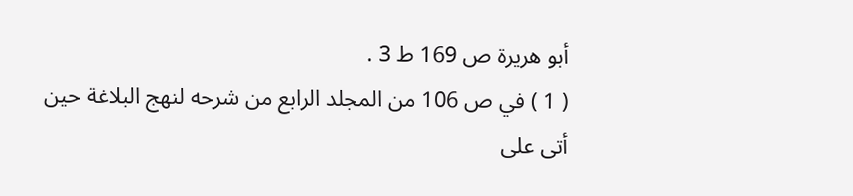أبو هريرة ص 169 ط 3 .
( 1 ) في ص 106 من المجلد الرابع من شرحه لنهج البلاغة حين أتى على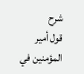شرح
قول أمير المؤمنين في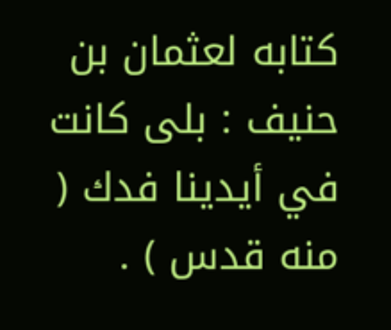كتابه لعثمان بن حنيف : بلى كانت في أيدينا فدك ( منه قدس ) .